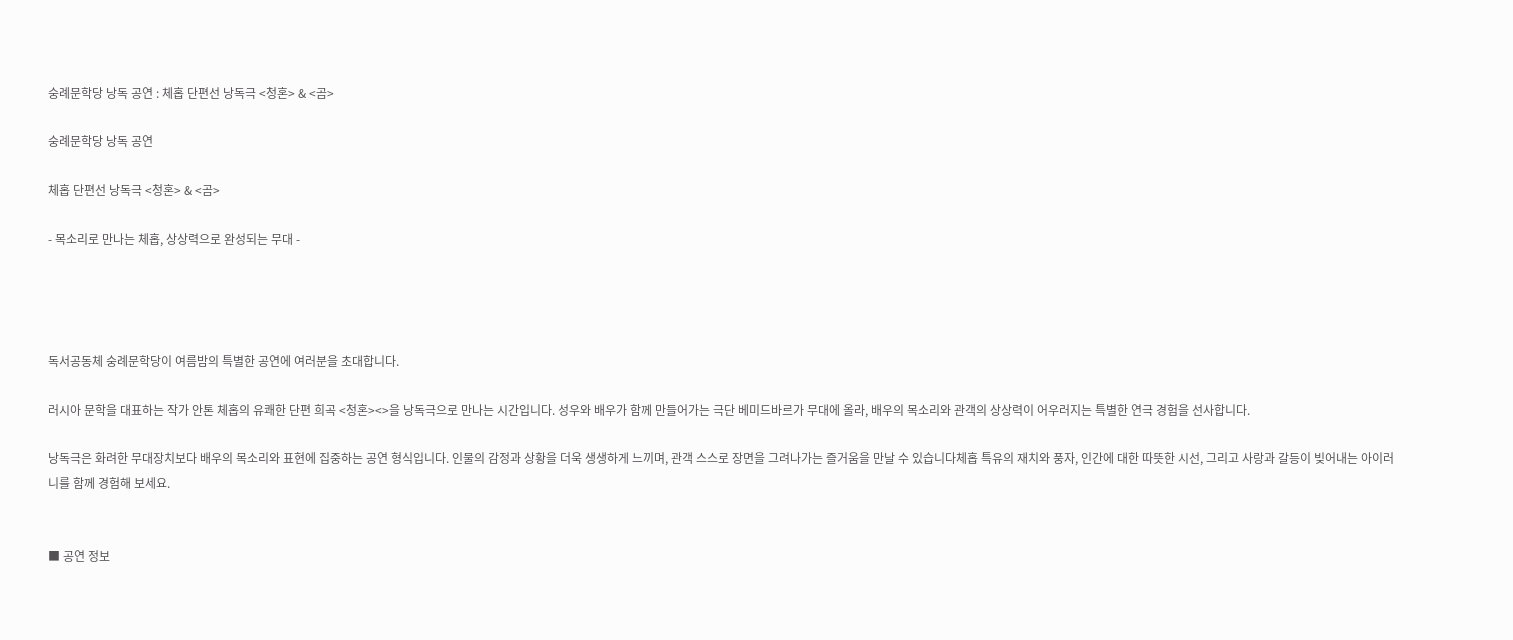숭례문학당 낭독 공연 : 체홉 단편선 낭독극 <청혼> & <곰>

숭례문학당 낭독 공연

체홉 단편선 낭독극 <청혼> & <곰>

- 목소리로 만나는 체홉, 상상력으로 완성되는 무대 -




독서공동체 숭례문학당이 여름밤의 특별한 공연에 여러분을 초대합니다.

러시아 문학을 대표하는 작가 안톤 체홉의 유쾌한 단편 희곡 <청혼><>을 낭독극으로 만나는 시간입니다. 성우와 배우가 함께 만들어가는 극단 베미드바르가 무대에 올라, 배우의 목소리와 관객의 상상력이 어우러지는 특별한 연극 경험을 선사합니다.

낭독극은 화려한 무대장치보다 배우의 목소리와 표현에 집중하는 공연 형식입니다. 인물의 감정과 상황을 더욱 생생하게 느끼며, 관객 스스로 장면을 그려나가는 즐거움을 만날 수 있습니다체홉 특유의 재치와 풍자, 인간에 대한 따뜻한 시선, 그리고 사랑과 갈등이 빚어내는 아이러니를 함께 경험해 보세요.


■ 공연 정보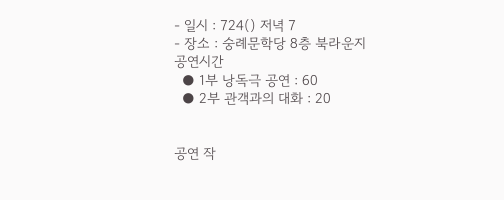- 일시 : 724() 저녁 7
- 장소 : 숭례문학당 8층 북라운지
공연시간
  ● 1부 낭독극 공연 : 60
  ● 2부 관객과의 대화 : 20


공연 작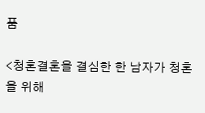품

<청혼결혼을 결심한 한 남자가 청혼을 위해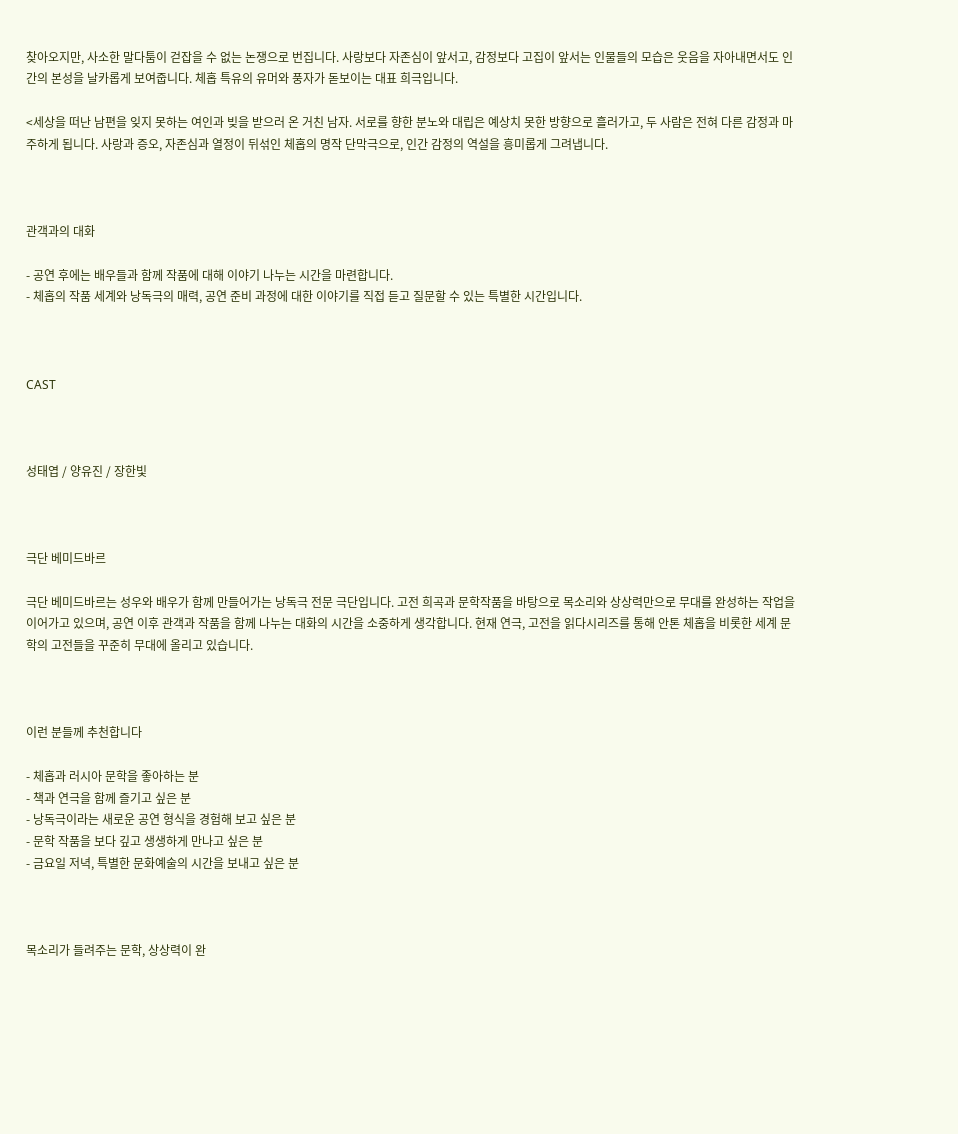찾아오지만, 사소한 말다툼이 걷잡을 수 없는 논쟁으로 번집니다. 사랑보다 자존심이 앞서고, 감정보다 고집이 앞서는 인물들의 모습은 웃음을 자아내면서도 인간의 본성을 날카롭게 보여줍니다. 체홉 특유의 유머와 풍자가 돋보이는 대표 희극입니다.

<세상을 떠난 남편을 잊지 못하는 여인과 빚을 받으러 온 거친 남자. 서로를 향한 분노와 대립은 예상치 못한 방향으로 흘러가고, 두 사람은 전혀 다른 감정과 마주하게 됩니다. 사랑과 증오, 자존심과 열정이 뒤섞인 체홉의 명작 단막극으로, 인간 감정의 역설을 흥미롭게 그려냅니다.



관객과의 대화

- 공연 후에는 배우들과 함께 작품에 대해 이야기 나누는 시간을 마련합니다.
- 체홉의 작품 세계와 낭독극의 매력, 공연 준비 과정에 대한 이야기를 직접 듣고 질문할 수 있는 특별한 시간입니다.



CAST



성태엽 / 양유진 / 장한빛



극단 베미드바르

극단 베미드바르는 성우와 배우가 함께 만들어가는 낭독극 전문 극단입니다. 고전 희곡과 문학작품을 바탕으로 목소리와 상상력만으로 무대를 완성하는 작업을 이어가고 있으며, 공연 이후 관객과 작품을 함께 나누는 대화의 시간을 소중하게 생각합니다. 현재 연극, 고전을 읽다시리즈를 통해 안톤 체홉을 비롯한 세계 문학의 고전들을 꾸준히 무대에 올리고 있습니다.



이런 분들께 추천합니다

- 체홉과 러시아 문학을 좋아하는 분
- 책과 연극을 함께 즐기고 싶은 분
- 낭독극이라는 새로운 공연 형식을 경험해 보고 싶은 분
- 문학 작품을 보다 깊고 생생하게 만나고 싶은 분
- 금요일 저녁, 특별한 문화예술의 시간을 보내고 싶은 분



목소리가 들려주는 문학, 상상력이 완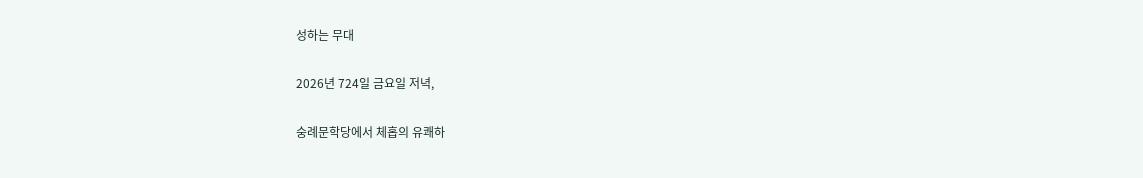성하는 무대

2026년 724일 금요일 저녁,

숭례문학당에서 체홉의 유쾌하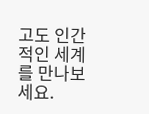고도 인간적인 세계를 만나보세요.